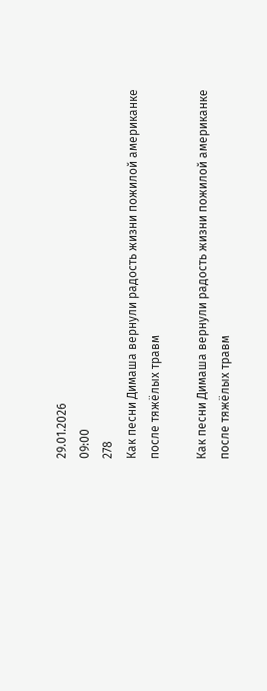29.01.2026
09:00
278
Как песни Димаша вернули радость жизни пожилой американке после тяжёлых травм

Как песни Димаша вернули радость жизни пожилой американке после тяжёлых травм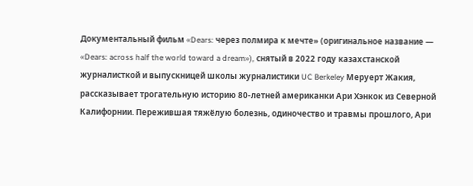Документальный фильм «Dears: через полмира к мечте» (оригинальное название — «Dears: across half the world toward a dream»), снятый в 2022 году казахстанской журналисткой и выпускницей школы журналистики UC Berkeley Меруерт Жакия, рассказывает трогательную историю 80-летней американки Ари Хэнкок из Северной Калифорнии. Пережившая тяжёлую болезнь, одиночество и травмы прошлого, Ари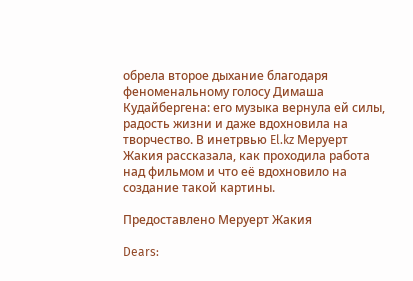обрела второе дыхание благодаря феноменальному голосу Димаша Кудайбергена: его музыка вернула ей силы, радость жизни и даже вдохновила на творчество. В инетрвью El.kz Меруерт Жакия рассказала, как проходила работа над фильмом и что её вдохновило на создание такой картины.

Предоставлено Меруерт Жакия

Dears: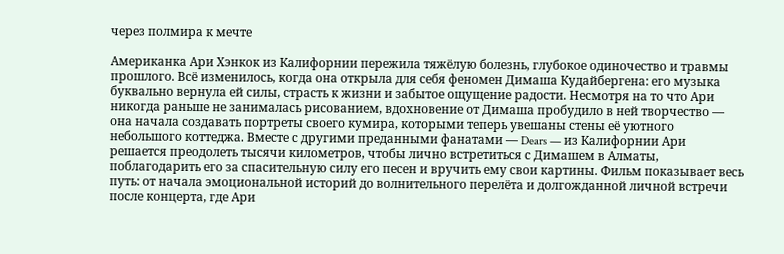через полмира к мечте

Американка Ари Хэнкок из Калифорнии пережила тяжёлую болезнь, глубокое одиночество и травмы прошлого. Всё изменилось, когда она открыла для себя феномен Димаша Кудайбергена: его музыка буквально вернула ей силы, страсть к жизни и забытое ощущение радости. Несмотря на то что Ари никогда раньше не занималась рисованием, вдохновение от Димаша пробудило в ней творчество — она начала создавать портреты своего кумира, которыми теперь увешаны стены её уютного небольшого коттеджа. Вместе с другими преданными фанатами — Dears — из Калифорнии Ари решается преодолеть тысячи километров, чтобы лично встретиться с Димашем в Алматы, поблагодарить его за спасительную силу его песен и вручить ему свои картины. Фильм показывает весь путь: от начала эмоциональной историй до волнительного перелёта и долгожданной личной встречи после концерта, где Ари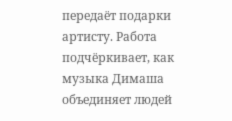передаёт подарки артисту. Работа подчёркивает, как музыка Димаша объединяет людей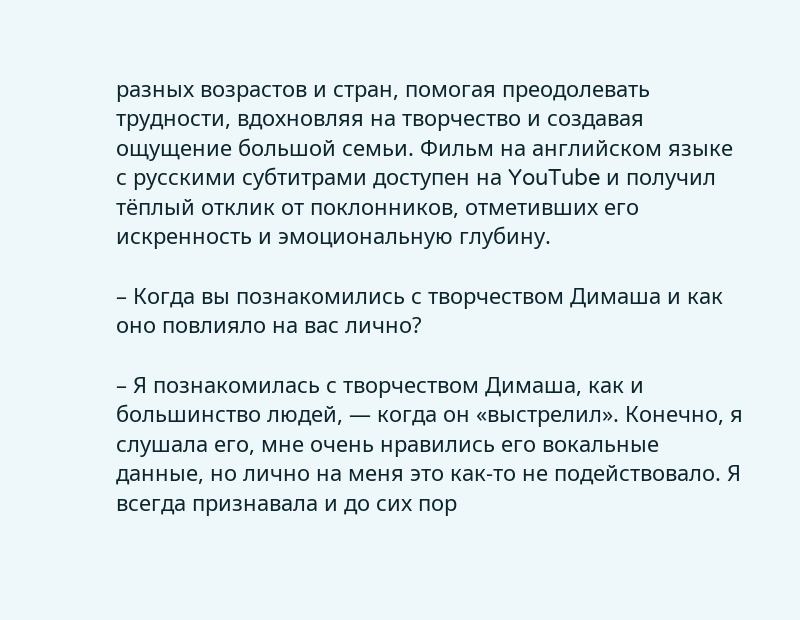разных возрастов и стран, помогая преодолевать трудности, вдохновляя на творчество и создавая ощущение большой семьи. Фильм на английском языке с русскими субтитрами доступен на YouTube и получил тёплый отклик от поклонников, отметивших его искренность и эмоциональную глубину.

– Когда вы познакомились с творчеством Димаша и как оно повлияло на вас лично?

– Я познакомилась с творчеством Димаша, как и большинство людей, — когда он «выстрелил». Конечно, я слушала его, мне очень нравились его вокальные данные, но лично на меня это как-то не подействовало. Я всегда признавала и до сих пор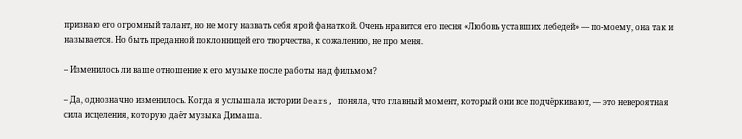признаю его огромный талант, но не могу назвать себя ярой фанаткой. Очень нравится его песня «Любовь уставших лебедей» — по-моему, она так и называется. Но быть преданной поклонницей его творчества, к сожалению, не про меня.

– Изменилось ли ваше отношение к его музыке после работы над фильмом?

– Да, однозначно изменилось. Когда я услышала истории Dears, поняла, что главный момент, который они все подчёркивают, — это невероятная сила исцеления, которую даёт музыка Димаша.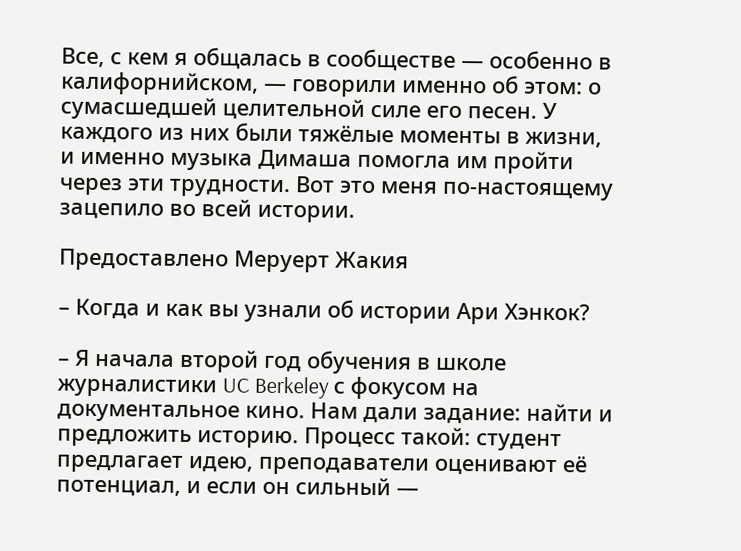Все, с кем я общалась в сообществе — особенно в калифорнийском, — говорили именно об этом: о сумасшедшей целительной силе его песен. У каждого из них были тяжёлые моменты в жизни, и именно музыка Димаша помогла им пройти через эти трудности. Вот это меня по-настоящему зацепило во всей истории.

Предоставлено Меруерт Жакия

– Когда и как вы узнали об истории Ари Хэнкок?

– Я начала второй год обучения в школе журналистики UC Berkeley с фокусом на документальное кино. Нам дали задание: найти и предложить историю. Процесс такой: студент предлагает идею, преподаватели оценивают её потенциал, и если он сильный —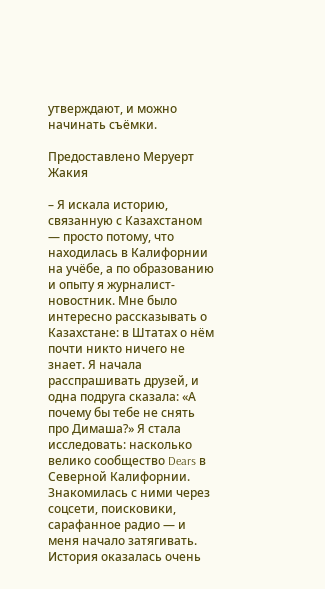утверждают, и можно начинать съёмки.

Предоставлено Меруерт Жакия

– Я искала историю, связанную с Казахстаном — просто потому, что находилась в Калифорнии на учёбе, а по образованию и опыту я журналист-новостник. Мне было интересно рассказывать о Казахстане: в Штатах о нём почти никто ничего не знает. Я начала расспрашивать друзей, и одна подруга сказала: «А почему бы тебе не снять про Димаша?» Я стала исследовать: насколько велико сообщество Dears в Северной Калифорнии. Знакомилась с ними через соцсети, поисковики, сарафанное радио — и меня начало затягивать. История оказалась очень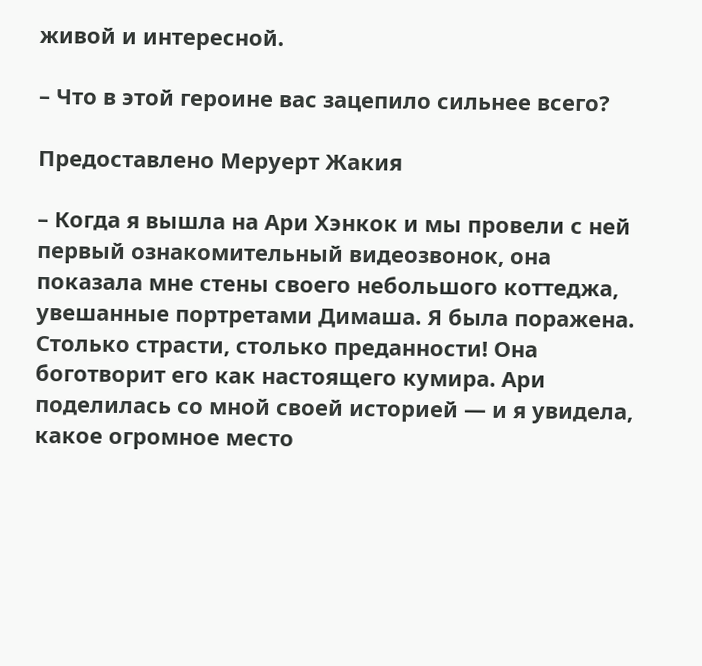живой и интересной.

– Что в этой героине вас зацепило сильнее всего?

Предоставлено Меруерт Жакия

– Когда я вышла на Ари Хэнкок и мы провели с ней первый ознакомительный видеозвонок, она показала мне стены своего небольшого коттеджа, увешанные портретами Димаша. Я была поражена. Столько страсти, столько преданности! Она боготворит его как настоящего кумира. Ари поделилась со мной своей историей — и я увидела, какое огромное место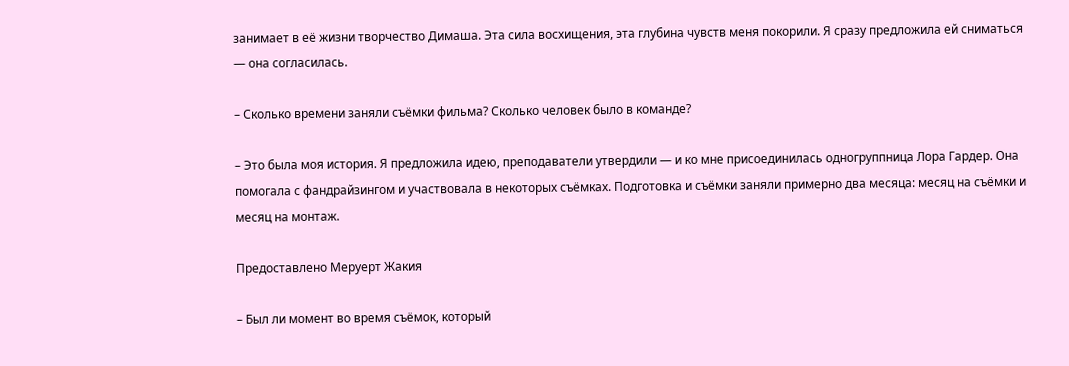занимает в её жизни творчество Димаша. Эта сила восхищения, эта глубина чувств меня покорили. Я сразу предложила ей сниматься — она согласилась.

– Сколько времени заняли съёмки фильма? Сколько человек было в команде?

– Это была моя история. Я предложила идею, преподаватели утвердили — и ко мне присоединилась одногруппница Лора Гардер. Она помогала с фандрайзингом и участвовала в некоторых съёмках. Подготовка и съёмки заняли примерно два месяца: месяц на съёмки и месяц на монтаж.

Предоставлено Меруерт Жакия

– Был ли момент во время съёмок, который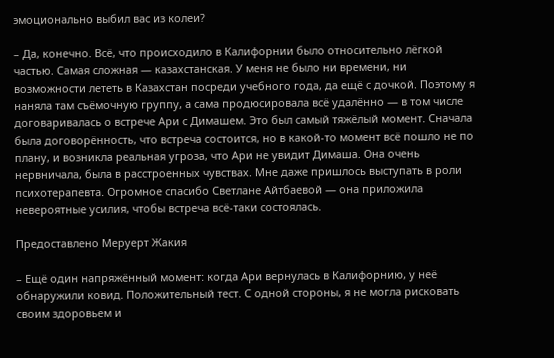эмоционально выбил вас из колеи?

– Да, конечно. Всё, что происходило в Калифорнии было относительно лёгкой частью. Самая сложная — казахстанская. У меня не было ни времени, ни возможности лететь в Казахстан посреди учебного года, да ещё с дочкой. Поэтому я наняла там съёмочную группу, а сама продюсировала всё удалённо — в том числе договаривалась о встрече Ари с Димашем. Это был самый тяжёлый момент. Сначала была договорённость, что встреча состоится, но в какой-то момент всё пошло не по плану, и возникла реальная угроза, что Ари не увидит Димаша. Она очень нервничала, была в расстроенных чувствах. Мне даже пришлось выступать в роли психотерапевта. Огромное спасибо Светлане Айтбаевой — она приложила невероятные усилия, чтобы встреча всё-таки состоялась.

Предоставлено Меруерт Жакия

– Ещё один напряжённый момент: когда Ари вернулась в Калифорнию, у неё обнаружили ковид. Положительный тест. С одной стороны, я не могла рисковать своим здоровьем и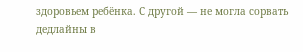здоровьем ребёнка. С другой — не могла сорвать дедлайны в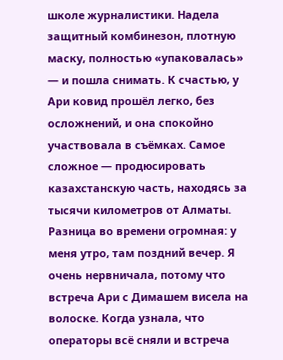школе журналистики. Надела защитный комбинезон, плотную маску, полностью «упаковалась» — и пошла снимать. К счастью, у Ари ковид прошёл легко, без осложнений, и она спокойно участвовала в съёмках. Самое сложное — продюсировать казахстанскую часть, находясь за тысячи километров от Алматы. Разница во времени огромная: у меня утро, там поздний вечер. Я очень нервничала, потому что встреча Ари с Димашем висела на волоске. Когда узнала, что операторы всё сняли и встреча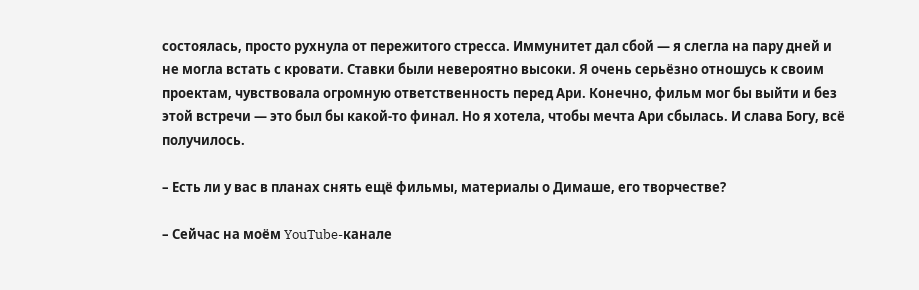состоялась, просто рухнула от пережитого стресса. Иммунитет дал сбой — я слегла на пару дней и не могла встать с кровати. Ставки были невероятно высоки. Я очень серьёзно отношусь к своим проектам, чувствовала огромную ответственность перед Ари. Конечно, фильм мог бы выйти и без этой встречи — это был бы какой-то финал. Но я хотела, чтобы мечта Ари сбылась. И слава Богу, всё получилось.

– Есть ли у вас в планах снять ещё фильмы, материалы о Димаше, его творчестве?

– Сейчас на моём YouTube-канале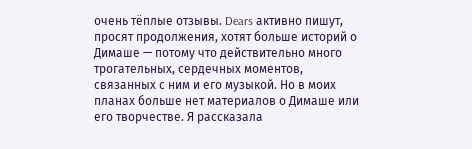очень тёплые отзывы. Dears активно пишут, просят продолжения, хотят больше историй о Димаше — потому что действительно много трогательных, сердечных моментов, связанных с ним и его музыкой. Но в моих планах больше нет материалов о Димаше или его творчестве. Я рассказала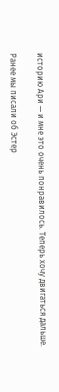историю Ари — и мне это очень понравилось. Теперь хочу двигаться дальше.

Ранее мы писали об Эстер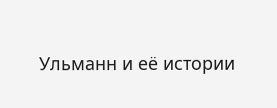Ульманн и её истории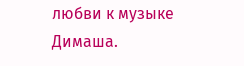любви к музыке Димаша.